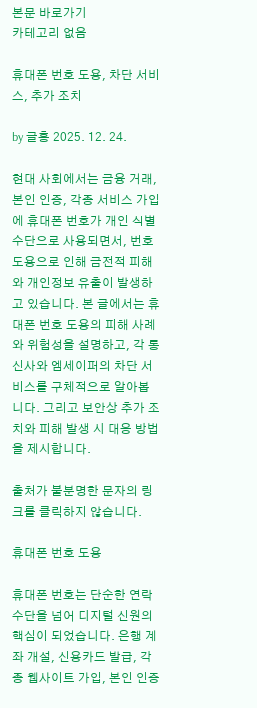본문 바로가기
카테고리 없음

휴대폰 번호 도용, 차단 서비스, 추가 조치

by 글흥 2025. 12. 24.

현대 사회에서는 금융 거래, 본인 인증, 각종 서비스 가입에 휴대폰 번호가 개인 식별 수단으로 사용되면서, 번호 도용으로 인해 금전적 피해와 개인정보 유출이 발생하고 있습니다. 본 글에서는 휴대폰 번호 도용의 피해 사례와 위험성을 설명하고, 각 통신사와 엠세이퍼의 차단 서비스를 구체적으로 알아봅니다. 그리고 보안상 추가 조치와 피해 발생 시 대응 방법을 제시합니다.

출처가 불분명한 문자의 링크를 클릭하지 않습니다.

휴대폰 번호 도용

휴대폰 번호는 단순한 연락 수단을 넘어 디지털 신원의 핵심이 되었습니다. 은행 계좌 개설, 신용카드 발급, 각종 웹사이트 가입, 본인 인증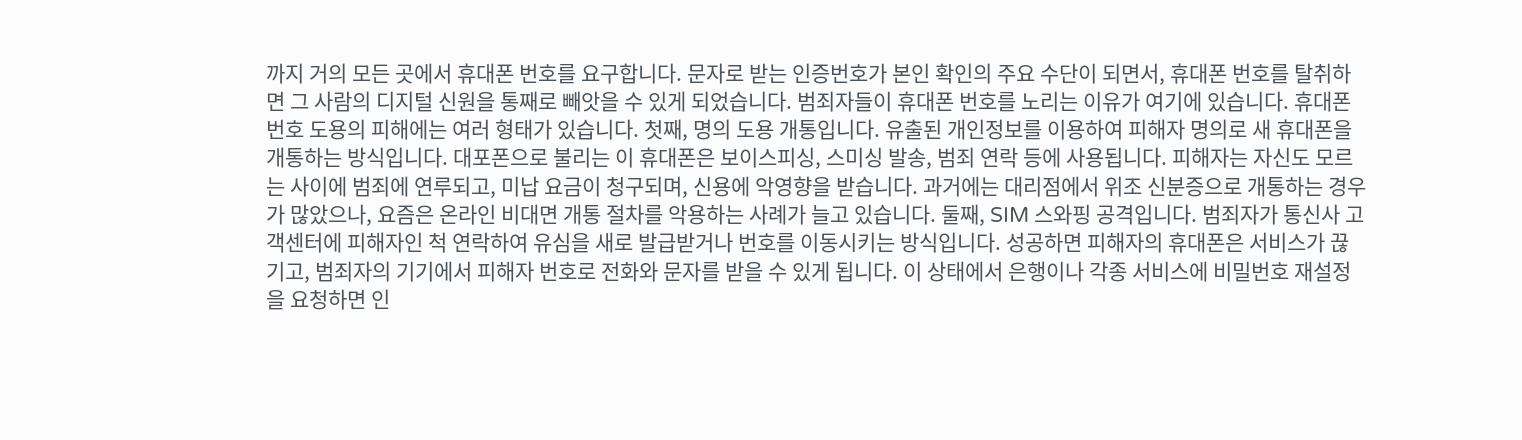까지 거의 모든 곳에서 휴대폰 번호를 요구합니다. 문자로 받는 인증번호가 본인 확인의 주요 수단이 되면서, 휴대폰 번호를 탈취하면 그 사람의 디지털 신원을 통째로 빼앗을 수 있게 되었습니다. 범죄자들이 휴대폰 번호를 노리는 이유가 여기에 있습니다. 휴대폰 번호 도용의 피해에는 여러 형태가 있습니다. 첫째, 명의 도용 개통입니다. 유출된 개인정보를 이용하여 피해자 명의로 새 휴대폰을 개통하는 방식입니다. 대포폰으로 불리는 이 휴대폰은 보이스피싱, 스미싱 발송, 범죄 연락 등에 사용됩니다. 피해자는 자신도 모르는 사이에 범죄에 연루되고, 미납 요금이 청구되며, 신용에 악영향을 받습니다. 과거에는 대리점에서 위조 신분증으로 개통하는 경우가 많았으나, 요즘은 온라인 비대면 개통 절차를 악용하는 사례가 늘고 있습니다. 둘째, SIM 스와핑 공격입니다. 범죄자가 통신사 고객센터에 피해자인 척 연락하여 유심을 새로 발급받거나 번호를 이동시키는 방식입니다. 성공하면 피해자의 휴대폰은 서비스가 끊기고, 범죄자의 기기에서 피해자 번호로 전화와 문자를 받을 수 있게 됩니다. 이 상태에서 은행이나 각종 서비스에 비밀번호 재설정을 요청하면 인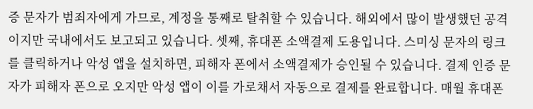증 문자가 범죄자에게 가므로, 계정을 통째로 탈취할 수 있습니다. 해외에서 많이 발생했던 공격이지만 국내에서도 보고되고 있습니다. 셋째, 휴대폰 소액결제 도용입니다. 스미싱 문자의 링크를 클릭하거나 악성 앱을 설치하면, 피해자 폰에서 소액결제가 승인될 수 있습니다. 결제 인증 문자가 피해자 폰으로 오지만 악성 앱이 이를 가로채서 자동으로 결제를 완료합니다. 매월 휴대폰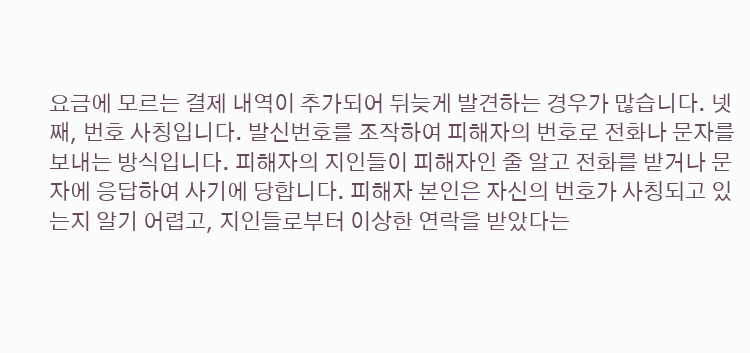요금에 모르는 결제 내역이 추가되어 뒤늦게 발견하는 경우가 많습니다. 넷째, 번호 사칭입니다. 발신번호를 조작하여 피해자의 번호로 전화나 문자를 보내는 방식입니다. 피해자의 지인들이 피해자인 줄 알고 전화를 받거나 문자에 응답하여 사기에 당합니다. 피해자 본인은 자신의 번호가 사칭되고 있는지 알기 어렵고, 지인들로부터 이상한 연락을 받았다는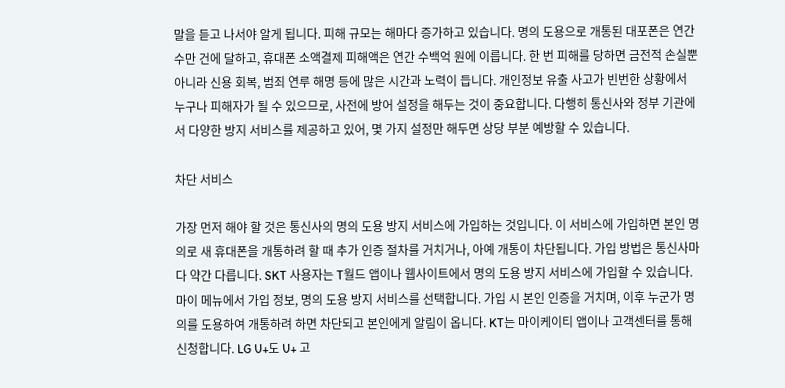말을 듣고 나서야 알게 됩니다. 피해 규모는 해마다 증가하고 있습니다. 명의 도용으로 개통된 대포폰은 연간 수만 건에 달하고, 휴대폰 소액결제 피해액은 연간 수백억 원에 이릅니다. 한 번 피해를 당하면 금전적 손실뿐 아니라 신용 회복, 범죄 연루 해명 등에 많은 시간과 노력이 듭니다. 개인정보 유출 사고가 빈번한 상황에서 누구나 피해자가 될 수 있으므로, 사전에 방어 설정을 해두는 것이 중요합니다. 다행히 통신사와 정부 기관에서 다양한 방지 서비스를 제공하고 있어, 몇 가지 설정만 해두면 상당 부분 예방할 수 있습니다.

차단 서비스

가장 먼저 해야 할 것은 통신사의 명의 도용 방지 서비스에 가입하는 것입니다. 이 서비스에 가입하면 본인 명의로 새 휴대폰을 개통하려 할 때 추가 인증 절차를 거치거나, 아예 개통이 차단됩니다. 가입 방법은 통신사마다 약간 다릅니다. SKT 사용자는 T월드 앱이나 웹사이트에서 명의 도용 방지 서비스에 가입할 수 있습니다. 마이 메뉴에서 가입 정보, 명의 도용 방지 서비스를 선택합니다. 가입 시 본인 인증을 거치며, 이후 누군가 명의를 도용하여 개통하려 하면 차단되고 본인에게 알림이 옵니다. KT는 마이케이티 앱이나 고객센터를 통해 신청합니다. LG U+도 U+ 고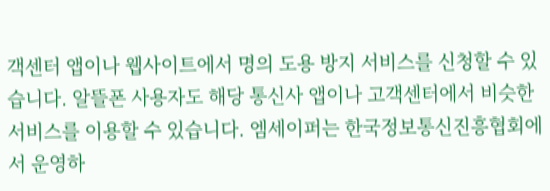객센터 앱이나 웹사이트에서 명의 도용 방지 서비스를 신청할 수 있습니다. 알뜰폰 사용자도 해당 통신사 앱이나 고객센터에서 비슷한 서비스를 이용할 수 있습니다. 엠세이퍼는 한국정보통신진흥협회에서 운영하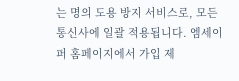는 명의 도용 방지 서비스로, 모든 통신사에 일괄 적용됩니다. 엠세이퍼 홈페이지에서 가입 제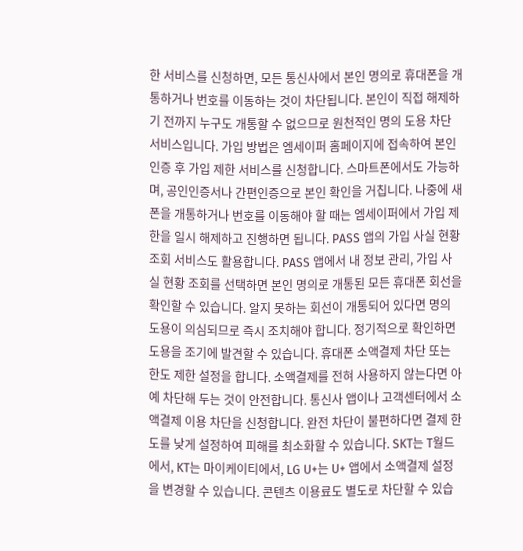한 서비스를 신청하면, 모든 통신사에서 본인 명의로 휴대폰을 개통하거나 번호를 이동하는 것이 차단됩니다. 본인이 직접 해제하기 전까지 누구도 개통할 수 없으므로 원천적인 명의 도용 차단 서비스입니다. 가입 방법은 엠세이퍼 홈페이지에 접속하여 본인 인증 후 가입 제한 서비스를 신청합니다. 스마트폰에서도 가능하며, 공인인증서나 간편인증으로 본인 확인을 거칩니다. 나중에 새 폰을 개통하거나 번호를 이동해야 할 때는 엠세이퍼에서 가입 제한을 일시 해제하고 진행하면 됩니다. PASS 앱의 가입 사실 현황 조회 서비스도 활용합니다. PASS 앱에서 내 정보 관리, 가입 사실 현황 조회를 선택하면 본인 명의로 개통된 모든 휴대폰 회선을 확인할 수 있습니다. 알지 못하는 회선이 개통되어 있다면 명의 도용이 의심되므로 즉시 조치해야 합니다. 정기적으로 확인하면 도용을 조기에 발견할 수 있습니다. 휴대폰 소액결제 차단 또는 한도 제한 설정을 합니다. 소액결제를 전혀 사용하지 않는다면 아예 차단해 두는 것이 안전합니다. 통신사 앱이나 고객센터에서 소액결제 이용 차단을 신청합니다. 완전 차단이 불편하다면 결제 한도를 낮게 설정하여 피해를 최소화할 수 있습니다. SKT는 T월드에서, KT는 마이케이티에서, LG U+는 U+ 앱에서 소액결제 설정을 변경할 수 있습니다. 콘텐츠 이용료도 별도로 차단할 수 있습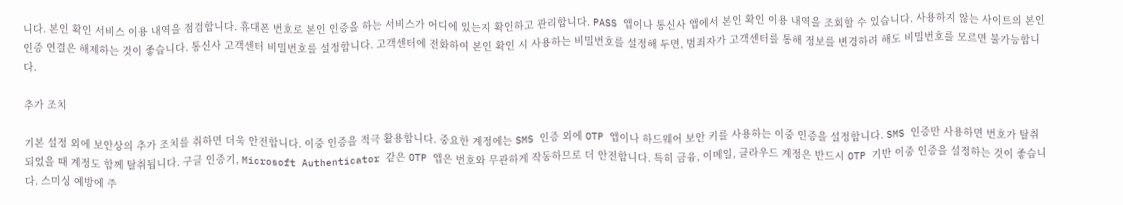니다. 본인 확인 서비스 이용 내역을 점검합니다. 휴대폰 번호로 본인 인증을 하는 서비스가 어디에 있는지 확인하고 관리합니다. PASS 앱이나 통신사 앱에서 본인 확인 이용 내역을 조회할 수 있습니다. 사용하지 않는 사이트의 본인 인증 연결은 해제하는 것이 좋습니다. 통신사 고객센터 비밀번호를 설정합니다. 고객센터에 전화하여 본인 확인 시 사용하는 비밀번호를 설정해 두면, 범죄자가 고객센터를 통해 정보를 변경하려 해도 비밀번호를 모르면 불가능합니다.

추가 조치

기본 설정 외에 보안상의 추가 조치를 취하면 더욱 안전합니다. 이중 인증을 적극 활용합니다. 중요한 계정에는 SMS 인증 외에 OTP 앱이나 하드웨어 보안 키를 사용하는 이중 인증을 설정합니다. SMS 인증만 사용하면 번호가 탈취되었을 때 계정도 함께 탈취됩니다. 구글 인증기, Microsoft Authenticator 같은 OTP 앱은 번호와 무관하게 작동하므로 더 안전합니다. 특히 금융, 이메일, 클라우드 계정은 반드시 OTP 기반 이중 인증을 설정하는 것이 좋습니다. 스미싱 예방에 주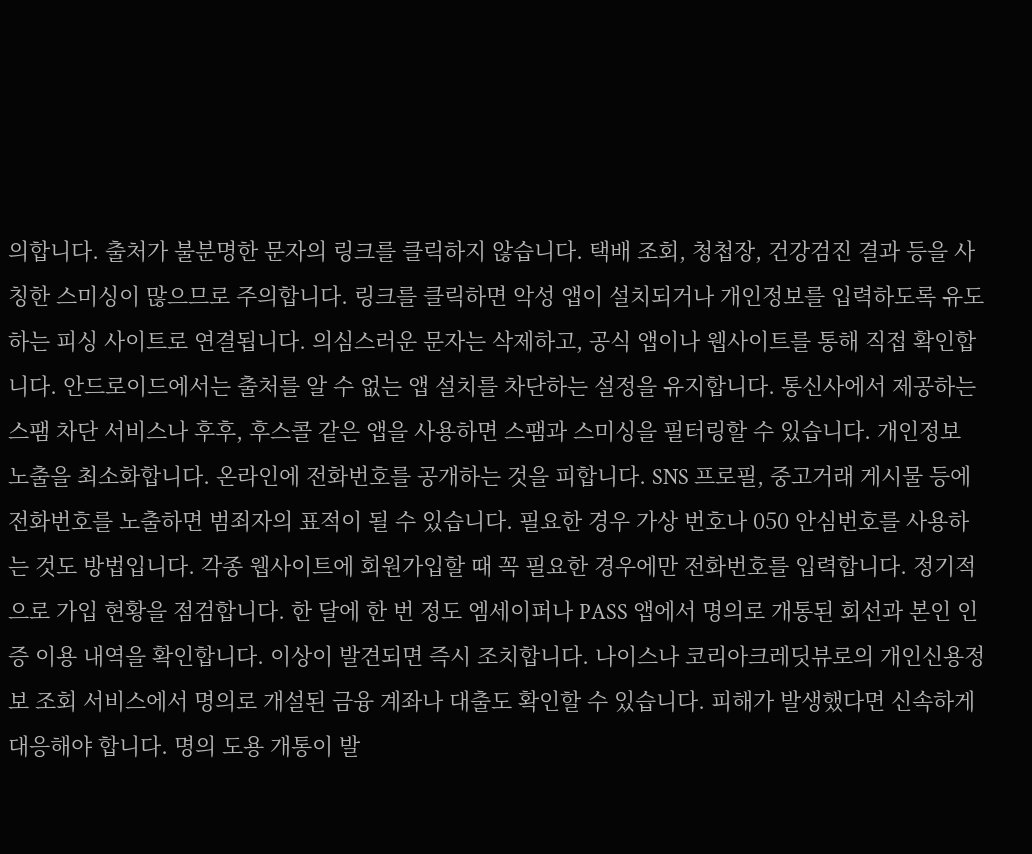의합니다. 출처가 불분명한 문자의 링크를 클릭하지 않습니다. 택배 조회, 청첩장, 건강검진 결과 등을 사칭한 스미싱이 많으므로 주의합니다. 링크를 클릭하면 악성 앱이 설치되거나 개인정보를 입력하도록 유도하는 피싱 사이트로 연결됩니다. 의심스러운 문자는 삭제하고, 공식 앱이나 웹사이트를 통해 직접 확인합니다. 안드로이드에서는 출처를 알 수 없는 앱 설치를 차단하는 설정을 유지합니다. 통신사에서 제공하는 스팸 차단 서비스나 후후, 후스콜 같은 앱을 사용하면 스팸과 스미싱을 필터링할 수 있습니다. 개인정보 노출을 최소화합니다. 온라인에 전화번호를 공개하는 것을 피합니다. SNS 프로필, 중고거래 게시물 등에 전화번호를 노출하면 범죄자의 표적이 될 수 있습니다. 필요한 경우 가상 번호나 050 안심번호를 사용하는 것도 방법입니다. 각종 웹사이트에 회원가입할 때 꼭 필요한 경우에만 전화번호를 입력합니다. 정기적으로 가입 현황을 점검합니다. 한 달에 한 번 정도 엠세이퍼나 PASS 앱에서 명의로 개통된 회선과 본인 인증 이용 내역을 확인합니다. 이상이 발견되면 즉시 조치합니다. 나이스나 코리아크레딧뷰로의 개인신용정보 조회 서비스에서 명의로 개설된 금융 계좌나 대출도 확인할 수 있습니다. 피해가 발생했다면 신속하게 대응해야 합니다. 명의 도용 개통이 발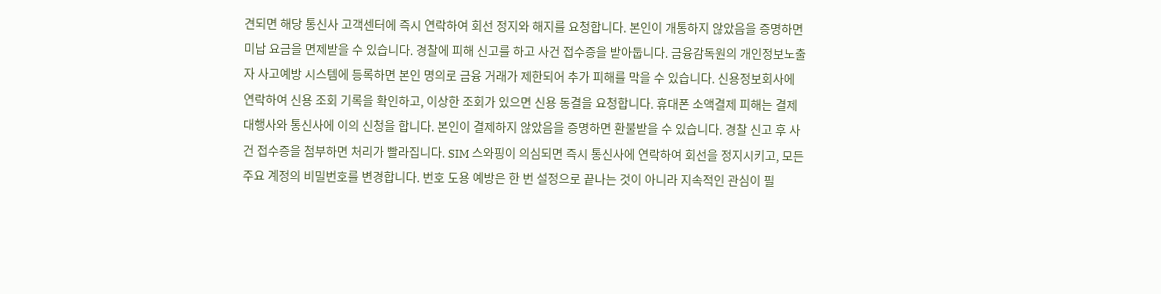견되면 해당 통신사 고객센터에 즉시 연락하여 회선 정지와 해지를 요청합니다. 본인이 개통하지 않았음을 증명하면 미납 요금을 면제받을 수 있습니다. 경찰에 피해 신고를 하고 사건 접수증을 받아둡니다. 금융감독원의 개인정보노출자 사고예방 시스템에 등록하면 본인 명의로 금융 거래가 제한되어 추가 피해를 막을 수 있습니다. 신용정보회사에 연락하여 신용 조회 기록을 확인하고, 이상한 조회가 있으면 신용 동결을 요청합니다. 휴대폰 소액결제 피해는 결제 대행사와 통신사에 이의 신청을 합니다. 본인이 결제하지 않았음을 증명하면 환불받을 수 있습니다. 경찰 신고 후 사건 접수증을 첨부하면 처리가 빨라집니다. SIM 스와핑이 의심되면 즉시 통신사에 연락하여 회선을 정지시키고, 모든 주요 계정의 비밀번호를 변경합니다. 번호 도용 예방은 한 번 설정으로 끝나는 것이 아니라 지속적인 관심이 필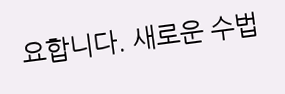요합니다. 새로운 수법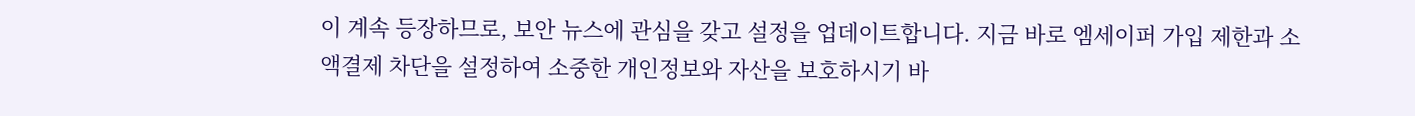이 계속 등장하므로, 보안 뉴스에 관심을 갖고 설정을 업데이트합니다. 지금 바로 엠세이퍼 가입 제한과 소액결제 차단을 설정하여 소중한 개인정보와 자산을 보호하시기 바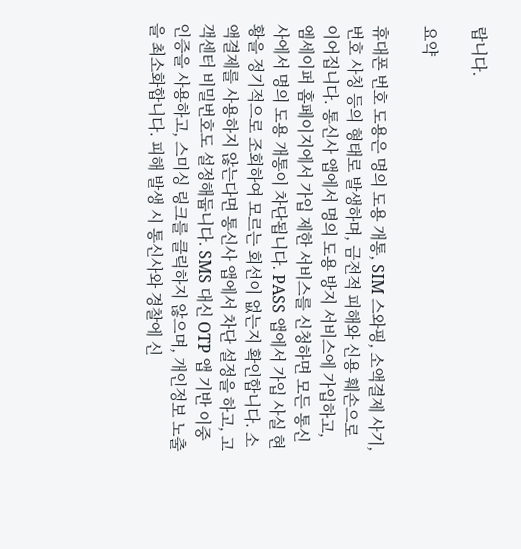랍니다.

요약

휴대폰 번호 도용은 명의 도용 개통, SIM 스와핑, 소액결제 사기, 번호 사칭 등의 형태로 발생하며, 금전적 피해와 신용 훼손으로 이어집니다. 통신사 앱에서 명의 도용 방지 서비스에 가입하고, 엠세이퍼 홈페이지에서 가입 제한 서비스를 신청하면 모든 통신사에서 명의 도용 개통이 차단됩니다. PASS 앱에서 가입 사실 현황을 정기적으로 조회하여 모르는 회선이 없는지 확인합니다. 소액결제를 사용하지 않는다면 통신사 앱에서 차단 설정을 하고, 고객센터 비밀번호도 설정해둡니다. SMS 대신 OTP 앱 기반 이중 인증을 사용하고, 스미싱 링크를 클릭하지 않으며, 개인정보 노출을 최소화합니다. 피해 발생 시 통신사와 경찰에 신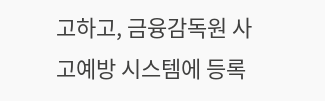고하고, 금융감독원 사고예방 시스템에 등록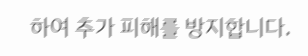하여 추가 피해를 방지합니다.